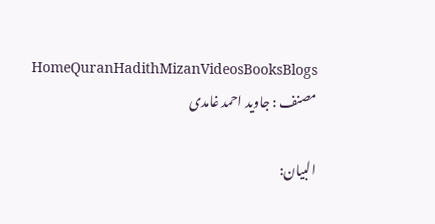HomeQuranHadithMizanVideosBooksBlogs
مصنف : جاوید احمد غامدی

البیان: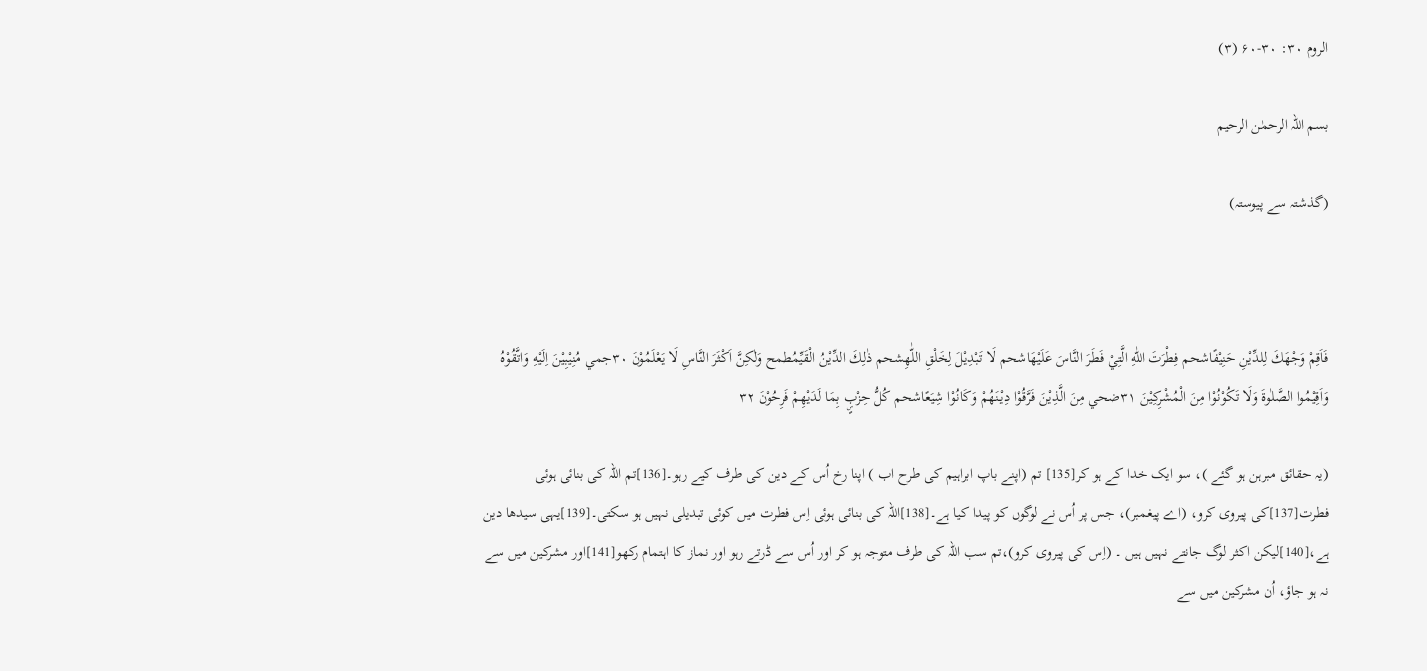الروم ۳۰: ۳۰-۶۰ (۳)

بسم اللہ الرحمٰن الرحیم

(گذشتہ سے پیوستہ)



فَاَقِمْ وَجْهَكَ لِلدِّيْنِ حَنِيْفًاشحم فِطْرَتَ اللّٰهِ الَّتِيْ فَطَرَ النَّاسَ عَلَيْهَاشحم لَا تَبْدِيْلَ لِخَلْقِ اللّٰهِشحم ذٰلِكَ الدِّيْنُ الْقَيِّمُطمح وَلٰكِنَّ اَكْثَرَ النَّاسِ لَا يَعْلَمُوْنَ ٣٠جمي مُنِيْبِيْنَ اِلَيْهِ وَاتَّقُوْهُ وَاَقِيْمُوا الصَّلٰوةَ وَلَا تَكُوْنُوْا مِنَ الْمُشْرِكِيْنَ ٣١ضحي مِنَ الَّذِيْنَ فَرَّقُوْا دِيْنَهُمْ وَكَانُوْا شِيَعًاشحم كُلُّ حِزْبٍۣ بِمَا لَدَيْهِمْ فَرِحُوْنَ ٣٢

(یہ حقائق مبرہن ہو گئے )، سو ایک خدا کے ہو کر[135] تم (اپنے باپ ابراہیم کی طرح اب ) اپنا رخ اُس کے دین کی طرف کیے رہو۔[136]تم اللہ کی بنائی ہوئی فطرت[137]کی پیروی کرو، (اے پیغمبر)، جس پر اُس نے لوگوں کو پیدا کیا ہے۔[138]اللہ کی بنائی ہوئی اِس فطرت میں کوئی تبدیلی نہیں ہو سکتی۔[139]یہی سیدھا دین ہے،[140]لیکن اکثر لوگ جانتے نہیں ہیں ۔ (اِس کی پیروی کرو)،تم سب اللہ کی طرف متوجہ ہو کر اور اُس سے ڈرتے رہو اور نماز کا اہتمام رکھو[141]اور مشرکین میں سے نہ ہو جاؤ، اُن مشرکین میں سے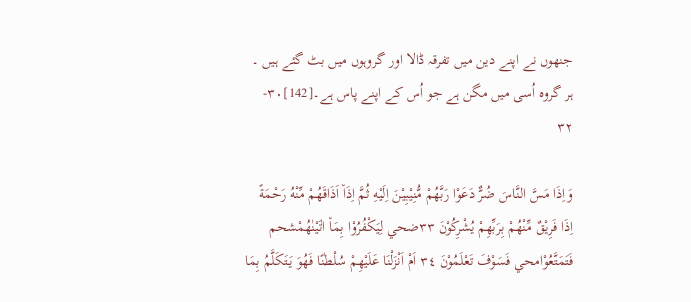جنھوں نے اپنے دین میں تفرقہ ڈالا اور گروہوں میں بٹ گئے ہیں ۔ ہر گروہ اُسی میں مگن ہے جو اُس کے اپنے پاس ہے۔[142]۳۰- ۳۲

وَاِذَا مَسَّ النَّاسَ ضُرٌّ دَعَوْا رَبَّهُمْ مُّنِيْبِيْنَ اِلَيْهِ ثُمَّ اِذَا٘ اَذَاقَهُمْ مِّنْهُ رَحْمَةً اِذَا فَرِيْقٌ مِّنْهُمْ بِرَبِّهِمْ يُشْرِكُوْنَ ٣٣ضحي لِيَكْفُرُوْا بِمَا٘ اٰتَيْنٰهُمْشحم فَتَمَتَّعُوْامحي فَسَوْفَ تَعْلَمُوْنَ ٣٤ اَمْ اَنْزَلْنَا عَلَيْهِمْ سُلْطٰنًا فَهُوَ يَتَكَلَّمُ بِمَا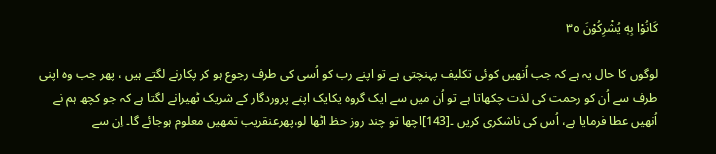كَانُوْا بِهٖ يُشْرِكُوْنَ ٣٥

لوگوں کا حال یہ ہے کہ جب اُنھیں کوئی تکلیف پہنچتی ہے تو اپنے رب کو اُسی کی طرف رجوع ہو کر پکارنے لگتے ہیں ، پھر جب وہ اپنی طرف سے اُن کو رحمت کی لذت چکھاتا ہے تو اُن میں سے ایک گروہ یکایک اپنے پروردگار کے شریک ٹھیرانے لگتا ہے کہ جو کچھ ہم نے اُنھیں عطا فرمایا ہے، اُس کی ناشکری کریں ۔[143]اچھا تو چند روز حظ اٹھا لو،پھرعنقریب تمھیں معلوم ہوجائے گا۔ اِن سے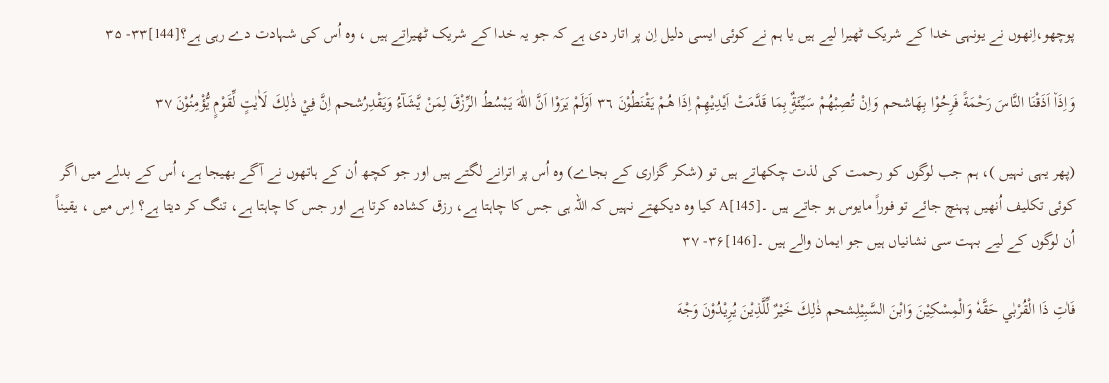پوچھو،اِنھوں نے یونہی خدا کے شریک ٹھیرا لیے ہیں یا ہم نے کوئی ایسی دلیل اِن پر اتار دی ہے کہ جو یہ خدا کے شریک ٹھیراتے ہیں ، وہ اُس کی شہادت دے رہی ہے؟[144]۳۳- ۳۵

وَاِذَا٘ اَذَقْنَا النَّاسَ رَحْمَةً فَرِحُوْا بِهَاشحم وَاِنْ تُصِبْهُمْ سَيِّئَةٌۣ بِمَا قَدَّمَتْ اَيْدِيْهِمْ اِذَا هُمْ يَقْنَطُوْنَ ٣٦ اَوَلَمْ يَرَوْا اَنَّ اللّٰهَ يَبْسُطُ الرِّزْقَ لِمَنْ يَّشَآءُ وَيَقْدِرُشحم اِنَّ فِيْ ذٰلِكَ لَاٰيٰتٍ لِّقَوْمٍ يُّؤْمِنُوْنَ ٣٧

(پھر یہی نہیں )، ہم جب لوگوں کو رحمت کی لذت چکھاتے ہیں تو (شکر گزاری کے بجاے) وہ اُس پر اترانے لگتے ہیں اور جو کچھ اُن کے ہاتھوں نے آگے بھیجا ہے، اُس کے بدلے میں اگر کوئی تکلیف اُنھیں پہنچ جائے تو فوراً مایوس ہو جاتے ہیں ۔A[145] کیا وہ دیکھتے نہیں کہ اللہ ہی جس کا چاہتا ہے، رزق کشادہ کرتا ہے اور جس کا چاہتا ہے، تنگ کر دیتا ہے؟ اِس میں ، یقیناً اُن لوگوں کے لیے بہت سی نشانیاں ہیں جو ایمان والے ہیں ۔[146]۳۶- ۳۷

فَاٰتِ ذَا الْقُرْبٰي حَقَّهٗ وَالْمِسْكِيْنَ وَابْنَ السَّبِيْلِشحم ذٰلِكَ خَيْرٌ لِّلَّذِيْنَ يُرِيْدُوْنَ وَجْهَ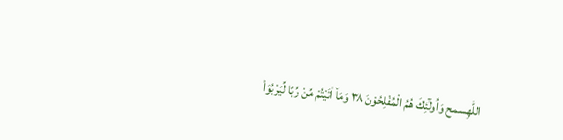اللّٰهِسمح وَاُولٰٓئِكَ هُمُ الْمُفْلِحُوْنَ ٣٨ وَمَا٘ اٰتَيْتُمْ مِّنْ رِّبًا لِّيَرْبُوَا۠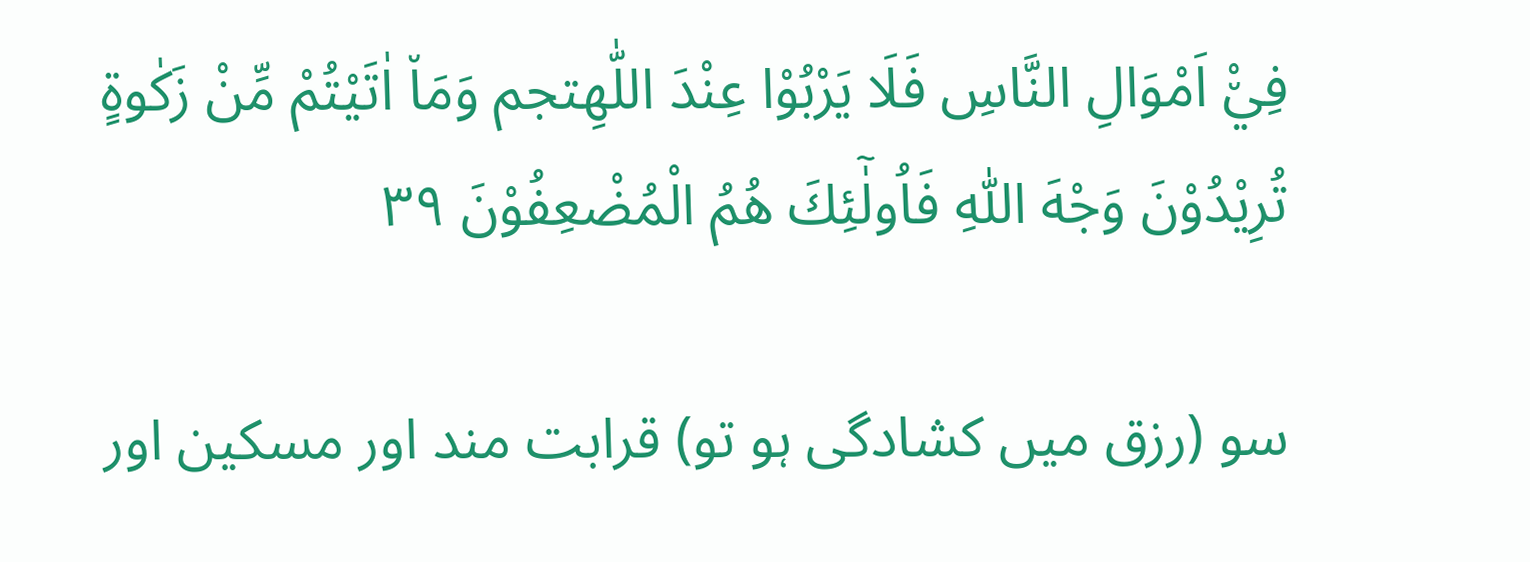فِيْ٘ اَمْوَالِ النَّاسِ فَلَا يَرْبُوْا عِنْدَ اللّٰهِتجم وَمَا٘ اٰتَيْتُمْ مِّنْ زَكٰوةٍ تُرِيْدُوْنَ وَجْهَ اللّٰهِ فَاُولٰٓئِكَ هُمُ الْمُضْعِفُوْنَ ٣٩

سو (رزق میں کشادگی ہو تو) قرابت مند اور مسکین اور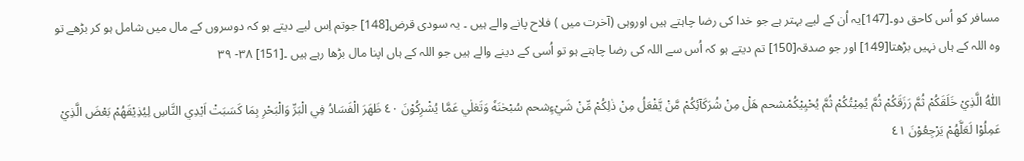مسافر کو اُس کاحق دو۔[147]یہ اُن کے لیے بہتر ہے جو خدا کی رضا چاہتے ہیں اوروہی (آخرت میں ) فلاح پانے والے ہیں ۔ یہ سودی قرض[148] جوتم اِس لیے دیتے ہو کہ دوسروں کے مال میں شامل ہو کر بڑھے تو وہ اللہ کے ہاں نہیں بڑھتا[149] اور جو صدقہ[150] تم دیتے ہو کہ اُس سے اللہ کی رضا چاہتے ہو تو اُسی کے دینے والے ہیں جو اللہ کے ہاں اپنا مال بڑھا رہے ہیں ۔[151] ۳۸- ۳۹

اَللّٰهُ الَّذِيْ خَلَقَكُمْ ثُمَّ رَزَقَكُمْ ثُمَّ يُمِيْتُكُمْ ثُمَّ يُحْيِيْكُمْشحم هَلْ مِنْ شُرَكَآئِكُمْ مَّنْ يَّفْعَلُ مِنْ ذٰلِكُمْ مِّنْ شَيْءٍشحم سُبْحٰنَهٗ وَتَعٰلٰي عَمَّا يُشْرِكُوْنَ ٤٠ ظَهَرَ الْفَسَادُ فِي الْبَرِّ وَالْبَحْرِ بِمَا كَسَبَتْ اَيْدِي النَّاسِ لِيُذِيْقَهُمْ بَعْضَ الَّذِيْ عَمِلُوْا لَعَلَّهُمْ يَرْجِعُوْنَ ٤١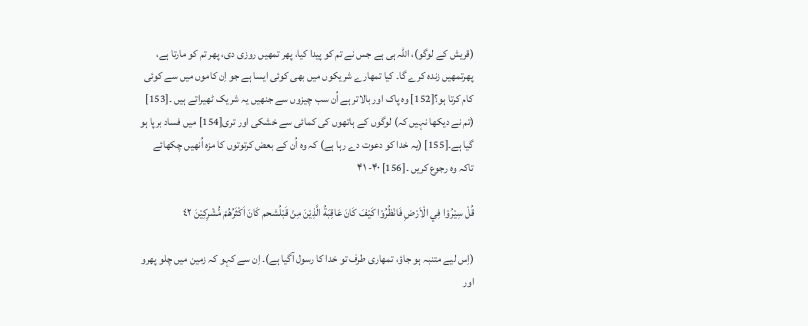(قریش کے لوگو)، اللہ ہی ہے جس نے تم کو پیدا کیا، پھر تمھیں روزی دی، پھر تم کو مارتا ہے، پھرتمھیں زندہ کرے گا۔ کیا تمھارے شریکوں میں بھی کوئی ایسا ہے جو اِن کاموں میں سے کوئی کام کرتا ہو؟[152] وہ پاک اور بالاتر ہے اُن سب چیزوں سے جنھیں یہ شریک ٹھیراتے ہیں ۔[153] (تم نے دیکھا نہیں کہ) لوگوں کے ہاتھوں کی کمائی سے خشکی اور تری[154] میں فساد برپا ہو گیا ہے۔[155] (یہ خدا کو دعوت دے رہا ہے) کہ وہ اُن کے بعض کرتوتوں کا مزہ اُنھیں چکھائے تاکہ وہ رجوع کریں ۔[156] ۴۰- ۴۱

قُلْ سِيْرُوْا فِي الْاَرْضِ فَانْظُرُوْا كَيْفَ كَانَ عَاقِبَةُ الَّذِيْنَ مِنْ قَبْلُشحم كَانَ اَكْثَرُهُمْ مُّشْرِكِيْنَ ٤٢

(اِس لیے متنبہ ہو جاؤ، تمھاری طرف تو خدا کا رسول آگیا ہے)۔ اِن سے کہو کہ زمین میں چلو پھرو اور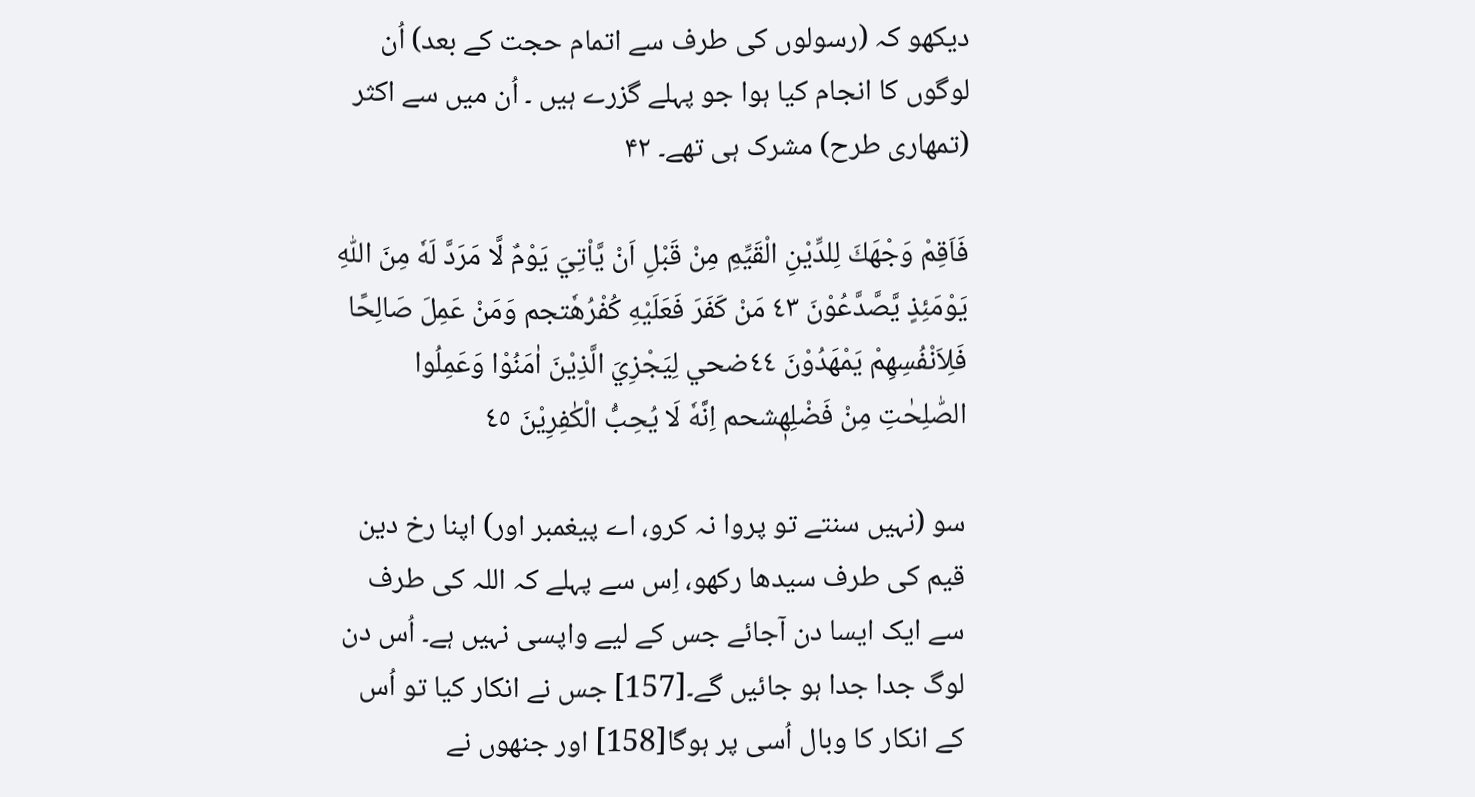دیکھو کہ (رسولوں کی طرف سے اتمام حجت کے بعد) اُن لوگوں کا انجام کیا ہوا جو پہلے گزرے ہیں ۔ اُن میں سے اکثر (تمھاری طرح) مشرک ہی تھے۔ ۴۲

فَاَقِمْ وَجْهَكَ لِلدِّيْنِ الْقَيِّمِ مِنْ قَبْلِ اَنْ يَّاْتِيَ يَوْمٌ لَّا مَرَدَّ لَهٗ مِنَ اللّٰهِ يَوْمَئِذٍ يَّصَّدَّعُوْنَ ٤٣ مَنْ كَفَرَ فَعَلَيْهِ كُفْرُهٗتجم وَمَنْ عَمِلَ صَالِحًا فَلِاَنْفُسِهِمْ يَمْهَدُوْنَ ٤٤ضحي لِيَجْزِيَ الَّذِيْنَ اٰمَنُوْا وَعَمِلُوا الصّٰلِحٰتِ مِنْ فَضْلِهٖشحم اِنَّهٗ لَا يُحِبُّ الْكٰفِرِيْنَ ٤٥

سو (نہیں سنتے تو پروا نہ کرو، اے پیغمبر اور) اپنا رخ دین قیم کی طرف سیدھا رکھو، اِس سے پہلے کہ اللہ کی طرف سے ایک ایسا دن آجائے جس کے لیے واپسی نہیں ہے۔ اُس دن لوگ جدا جدا ہو جائیں گے۔[157] جس نے انکار کیا تو اُس کے انکار کا وبال اُسی پر ہوگا[158] اور جنھوں نے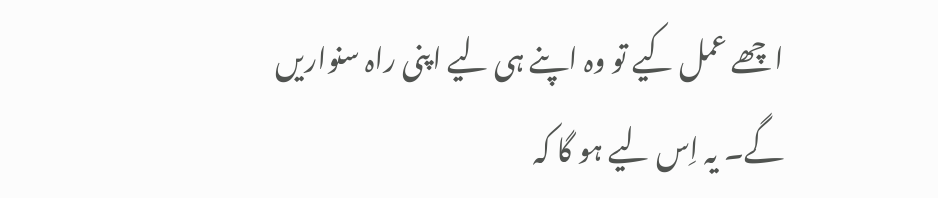اچھے عمل کیے تو وہ اپنے ہی لیے اپنی راہ سنواریں گے۔ یہ اِس لیے ہو گا کہ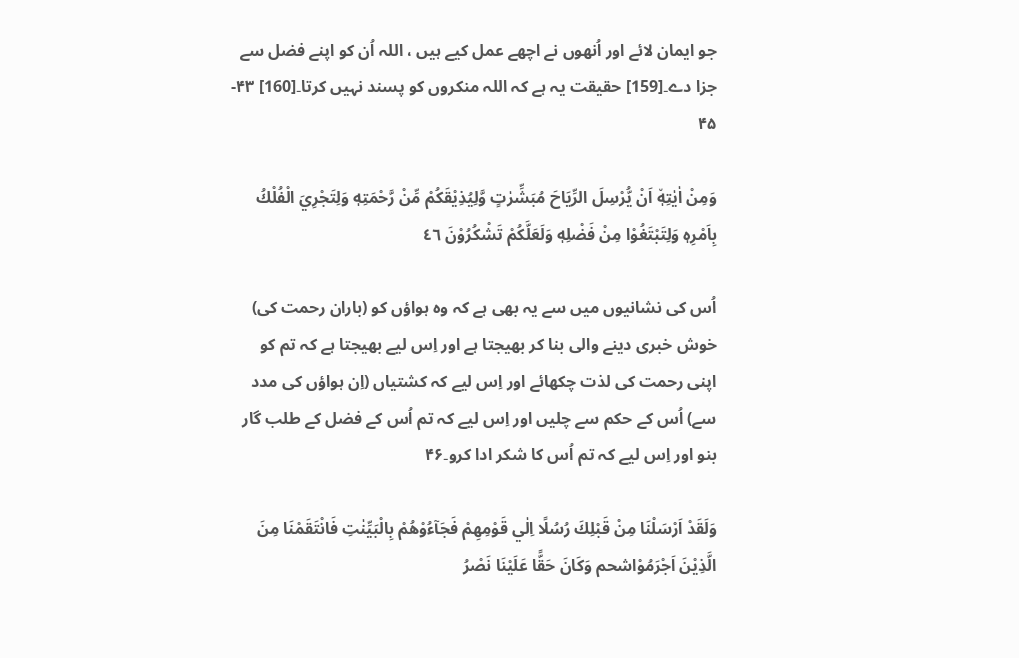جو ایمان لائے اور اُنھوں نے اچھے عمل کیے ہیں ، اللہ اُن کو اپنے فضل سے جزا دے۔[159] حقیقت یہ ہے کہ اللہ منکروں کو پسند نہیں کرتا۔[160] ۴۳- ۴۵

وَمِنْ اٰيٰتِهٖ٘ اَنْ يُّرْسِلَ الرِّيَاحَ مُبَشِّرٰتٍ وَّلِيُذِيْقَكُمْ مِّنْ رَّحْمَتِهٖ وَلِتَجْرِيَ الْفُلْكُ بِاَمْرِهٖ وَلِتَبْتَغُوْا مِنْ فَضْلِهٖ وَلَعَلَّكُمْ تَشْكُرُوْنَ ٤٦

اُس کی نشانیوں میں سے یہ بھی ہے کہ وہ ہواؤں کو (باران رحمت کی) خوش خبری دینے والی بنا کر بھیجتا ہے اور اِس لیے بھیجتا ہے کہ تم کو اپنی رحمت کی لذت چکھائے اور اِس لیے کہ کشتیاں (اِن ہواؤں کی مدد سے) اُس کے حکم سے چلیں اور اِس لیے کہ تم اُس کے فضل کے طلب گار بنو اور اِس لیے کہ تم اُس کا شکر ادا کرو۔۴۶

وَلَقَدْ اَرْسَلْنَا مِنْ قَبْلِكَ رُسُلًا اِلٰي قَوْمِهِمْ فَجَآءُوْهُمْ بِالْبَيِّنٰتِ فَانْتَقَمْنَا مِنَ الَّذِيْنَ اَجْرَمُوْاشحم وَكَانَ حَقًّا عَلَيْنَا نَصْرُ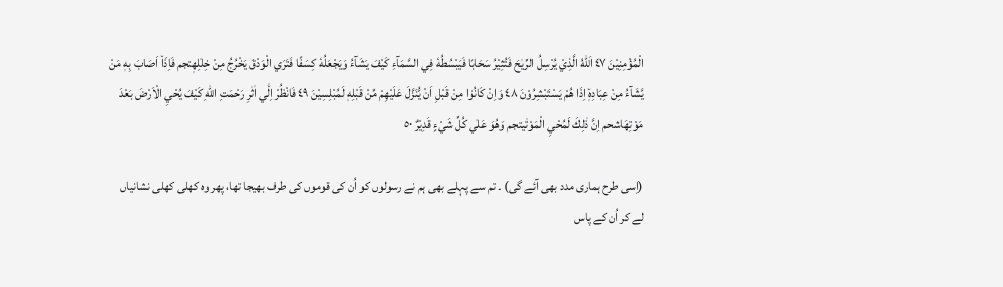الْمُؤْمِنِيْنَ ٤٧ اَللّٰهُ الَّذِيْ يُرْسِلُ الرِّيٰحَ فَتُثِيْرُ سَحَابًا فَيَبْسُطُهٗ فِي السَّمَآءِ كَيْفَ يَشَآءُ وَيَجْعَلُهٗ كِسَفًا فَتَرَي الْوَدْقَ يَخْرُجُ مِنْ خِلٰلِهٖتجم فَاِذَا٘ اَصَابَ بِهٖ مَنْ يَّشَآءُ مِنْ عِبَادِهٖ٘ اِذَا هُمْ يَسْتَبْشِرُوْنَ ٤٨ وَاِنْ كَانُوْا مِنْ قَبْلِ اَنْ يُّنَزَّلَ عَلَيْهِمْ مِّنْ قَبْلِهٖ لَمُبْلِسِيْنَ ٤٩ فَانْظُرْ اِلٰ٘ي اٰثٰرِ رَحْمَتِ اللّٰهِ كَيْفَ يُحْيِ الْاَرْضَ بَعْدَ مَوْتِهَاشحم اِنَّ ذٰلِكَ لَمُحْيِ الْمَوْتٰيتجم وَهُوَ عَلٰي كُلِّ شَيْءٍ قَدِيْرٌ ٥٠

(اِسی طرح ہماری مدد بھی آئے گی) ۔ تم سے پہلے بھی ہم نے رسولوں کو اُن کی قوموں کی طرف بھیجا تھا، پھر وہ کھلی کھلی نشانیاں لے کر اُن کے پاس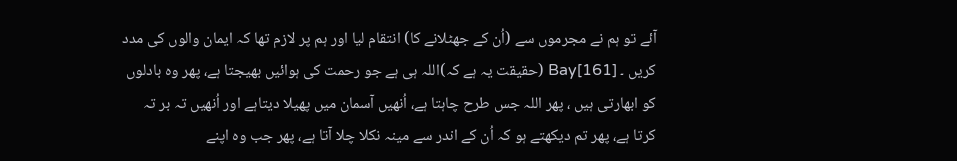آئے تو ہم نے مجرموں سے (اُن کے جھٹلانے کا) انتقام لیا اور ہم پر لازم تھا کہ ایمان والوں کی مدد کریں ۔ Bay[161] (حقیقت یہ ہے کہ)اللہ ہی ہے جو رحمت کی ہوائیں بھیجتا ہے، پھر وہ بادلوں کو ابھارتی ہیں ، پھر اللہ جس طرح چاہتا ہے، اُنھیں آسمان میں پھیلا دیتاہے اور اُنھیں تہ بر تہ کرتا ہے، پھر تم دیکھتے ہو کہ اُن کے اندر سے مینہ نکلا چلا آتا ہے، پھر جب وہ اپنے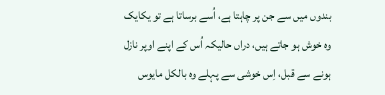بندوں میں سے جن پر چاہتا ہے، اُسے برساتا ہے تو یکایک وہ خوش ہو جاتے ہیں، دراں حالیکہ اُس کے اپنے اوپر نازل ہونے سے قبل، اِس خوشی سے پہلے وہ بالکل مایوس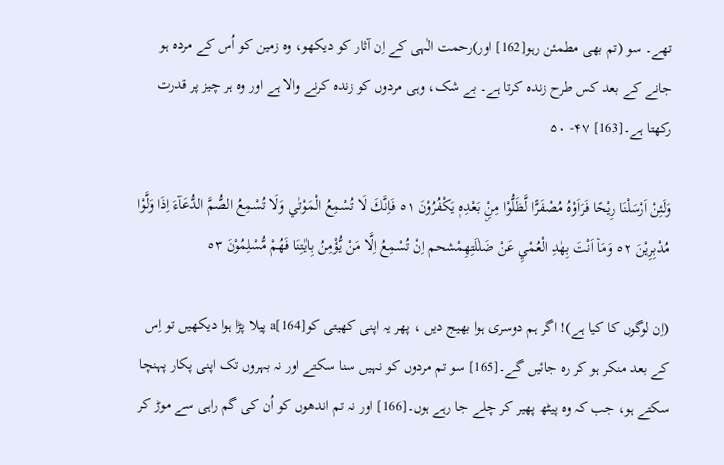تھے۔ سو (تم بھی مطمئن رہو[162] اور)رحمت الٰہی کے اِن آثار کو دیکھو، وہ زمین کو اُس کے مردہ ہو جانے کے بعد کس طرح زندہ کرتا ہے۔ بے شک، وہی مردوں کو زندہ کرنے والا ہے اور وہ ہر چیز پر قدرت رکھتا ہے۔[163] ۴۷- ۵۰

وَلَئِنْ اَرْسَلْنَا رِيْحًا فَرَاَوْهُ مُصْفَرًّا لَّظَلُّوْا مِنْۣ بَعْدِهٖ يَكْفُرُوْنَ ٥١ فَاِنَّكَ لَا تُسْمِعُ الْمَوْتٰي وَلَا تُسْمِعُ الصُّمَّ الدُّعَآءَ اِذَا وَلَّوْا مُدْبِرِيْنَ ٥٢ وَمَا٘ اَنْتَ بِهٰدِ الْعُمْيِ عَنْ ضَلٰلَتِهِمْشحم اِنْ تُسْمِعُ اِلَّا مَنْ يُّؤْمِنُ بِاٰيٰتِنَا فَهُمْ مُّسْلِمُوْنَ ٥٣

(اِن لوگوں کا کیا ہے)! اگر ہم دوسری ہوا بھیج دیں ، پھر یہ اپنی کھیتی کوa[164] پیلا پڑا ہوا دیکھیں تو اِس کے بعد منکر ہو کر رہ جائیں گے۔[165] سو تم مردوں کو نہیں سنا سکتے اور نہ بہروں تک اپنی پکار پہنچا سکتے ہو، جب کہ وہ پیٹھ پھیر کر چلے جا رہے ہوں۔[166] اور نہ تم اندھوں کو اُن کی گم راہی سے موڑ کر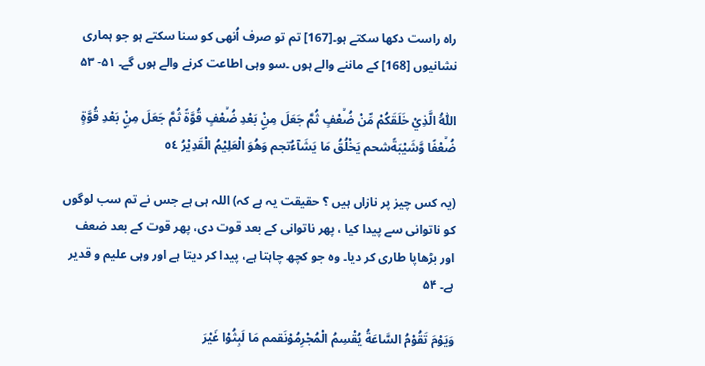راہ راست دکھا سکتے ہو۔[167] تم تو صرف اُنھی کو سنا سکتے ہو جو ہماری نشانیوں [168] کے ماننے والے ہوں ۔سو وہی اطاعت کرنے والے ہوں گے۔ ۵۱- ۵۳

اَللّٰهُ الَّذِيْ خَلَقَكُمْ مِّنْ ضُۙعْفٍ ثُمَّ جَعَلَ مِنْۣ بَعْدِ ضُۙعْفٍ قُوَّةً ثُمَّ جَعَلَ مِنْۣ بَعْدِ قُوَّةٍ ضُۙعْفًا وَّشَيْبَةًشحم يَخْلُقُ مَا يَشَآءُتجم وَهُوَ الْعَلِيْمُ الْقَدِيْرُ ٥٤

(یہ کس چیز پر نازاں ہیں ؟ حقیقت یہ ہے کہ) اللہ ہی ہے جس نے تم سب لوگوں کو ناتوانی سے پیدا کیا ، پھر ناتوانی کے بعد قوت دی، پھر قوت کے بعد ضعف اور بڑھاپا طاری کر دیا۔ وہ جو کچھ چاہتا ہے، پیدا کر دیتا ہے اور وہی علیم و قدیر ہے۔ ۵۴

وَيَوْمَ تَقُوْمُ السَّاعَةُ يُقْسِمُ الْمُجْرِمُوْنَقمم مَا لَبِثُوْا غَيْرَ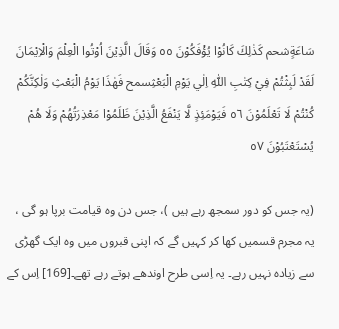سَاعَةٍشحم كَذٰلِكَ كَانُوْا يُؤْفَكُوْنَ ٥٥ وَقَالَ الَّذِيْنَ اُوْتُوا الْعِلْمَ وَالْاِيْمَانَ لَقَدْ لَبِثْتُمْ فِيْ كِتٰبِ اللّٰهِ اِلٰي يَوْمِ الْبَعْثِسمح فَهٰذَا يَوْمُ الْبَعْثِ وَلٰكِنَّكُمْ كُنْتُمْ لَا تَعْلَمُوْنَ ٥٦ فَيَوْمَئِذٍ لَّا يَنْفَعُ الَّذِيْنَ ظَلَمُوْا مَعْذِرَتُهُمْ وَلَا هُمْ يُسْتَعْتَبُوْنَ ٥٧

(یہ جس کو دور سمجھ رہے ہیں )، جس دن وہ قیامت برپا ہو گی ، یہ مجرم قسمیں کھا کر کہیں گے کہ اپنی قبروں میں وہ ایک گھڑی سے زیادہ نہیں رہے۔ یہ اِسی طرح اوندھے ہوتے رہے تھے۔[169] اِس کے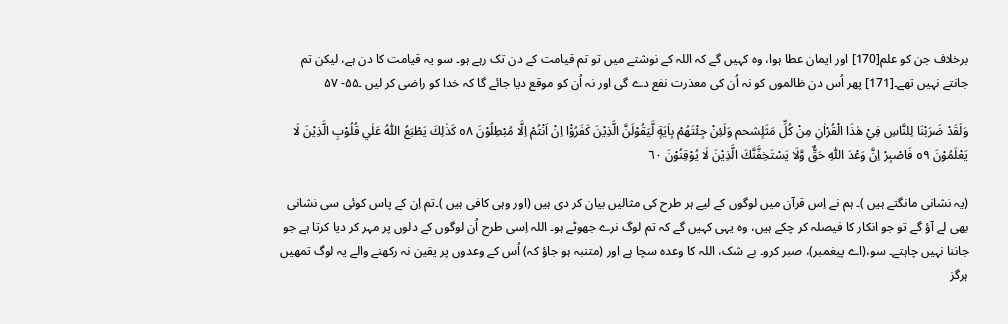برخلاف جن کو علم[170] اور ایمان عطا ہوا، وہ کہیں گے کہ اللہ کے نوشتے میں تو تم قیامت کے دن تک رہے ہو۔ سو یہ قیامت کا دن ہے، لیکن تم جانتے نہیں تھے۔[171] پھر اُس دن ظالموں کو نہ اُن کی معذرت نفع دے گی اور نہ اُن کو موقع دیا جائے گا کہ خدا کو راضی کر لیں ۔۵۵- ۵۷

وَلَقَدْ ضَرَبْنَا لِلنَّاسِ فِيْ هٰذَا الْقُرْاٰنِ مِنْ كُلِّ مَثَلٍشحم وَلَئِنْ جِئْتَهُمْ بِاٰيَةٍ لَّيَقُوْلَنَّ الَّذِيْنَ كَفَرُوْ٘ا اِنْ اَنْتُمْ اِلَّا مُبْطِلُوْنَ ٥٨ كَذٰلِكَ يَطْبَعُ اللّٰهُ عَلٰي قُلُوْبِ الَّذِيْنَ لَا يَعْلَمُوْنَ ٥٩ فَاصْبِرْ اِنَّ وَعْدَ اللّٰهِ حَقٌّ وَّلَا يَسْتَخِفَّنَّكَ الَّذِيْنَ لَا يُوْقِنُوْنَ ٦٠

(یہ نشانی مانگتے ہیں )۔ ہم نے اِس قرآن میں لوگوں کے لیے ہر طرح کی مثالیں بیان کر دی ہیں (اور وہی کافی ہیں )۔تم اِن کے پاس کوئی سی نشانی بھی لے آؤ گے تو جو انکار کا فیصلہ کر چکے ہیں، وہ یہی کہیں گے کہ تم لوگ نرے جھوٹے ہو۔ اللہ اِسی طرح اُن لوگوں کے دلوں پر مہر کر دیا کرتا ہے جو جاننا نہیں چاہتے۔ سو،(اے پیغمبر)، صبر کرو۔ بے شک، اللہ کا وعدہ سچا ہے اور (متنبہ ہو جاؤ کہ) اُس کے وعدوں پر یقین نہ رکھنے والے یہ لوگ تمھیں ہرگز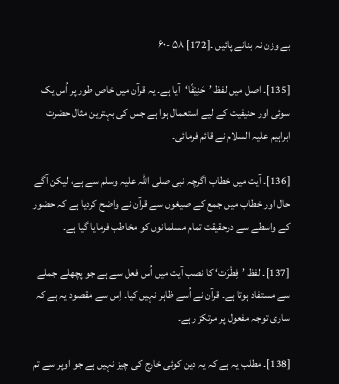بے وزن نہ بنانے پائیں ۔[172] ۵۸ -۶۰

[135]۔ اصل میں لفظ ’حَنِيْفًا‘آیا ہے۔ یہ قرآن میں خاص طور پر اُس یک سوئی اور حنیفیت کے لیے استعمال ہوا ہے جس کی بہترین مثال حضرت ابراہیم علیہ السلام نے قائم فرمائی۔

[136]۔ آیت میں خطاب اگرچہ نبی صلی اللہ علیہ وسلم سے ہے، لیکن آگے حال اور خطاب میں جمع کے صیغوں سے قرآن نے واضح کردیا ہے کہ حضور کے واسطے سے درحقیقت تمام مسلمانوں کو مخاطب فرمایا گیا ہے۔

[137]۔ لفظ ’فِطْرَت‘ کا نصب آیت میں اُس فعل سے ہے جو پچھلے جملے سے مستفاد ہوتا ہے۔ قرآن نے اُسے ظاہر نہیں کیا۔ اِس سے مقصود یہ ہے کہ ساری توجہ مفعول پر مرتکز رہے۔

[138]۔ مطلب یہ ہے کہ یہ دین کوئی خارج کی چیز نہیں ہے جو اوپر سے تم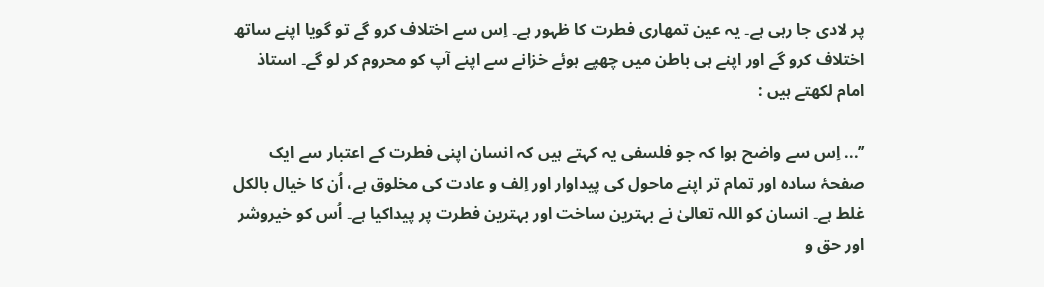پر لادی جا رہی ہے۔ یہ عین تمھاری فطرت کا ظہور ہے۔ اِس سے اختلاف کرو گے تو گویا اپنے ساتھ اختلاف کرو گے اور اپنے ہی باطن میں چھپے ہوئے خزانے سے اپنے آپ کو محروم کر لو گے۔ استاذ امام لکھتے ہیں :

’’... اِس سے واضح ہوا کہ جو فلسفی یہ کہتے ہیں کہ انسان اپنی فطرت کے اعتبار سے ایک صفحۂ سادہ اور تمام تر اپنے ماحول کی پیداوار اور اِلف و عادت کی مخلوق ہے، اُن کا خیال بالکل غلط ہے۔ انسان کو اللہ تعالیٰ نے بہترین ساخت اور بہترین فطرت پر پیداکیا ہے۔ اُس کو خیروشر اور حق و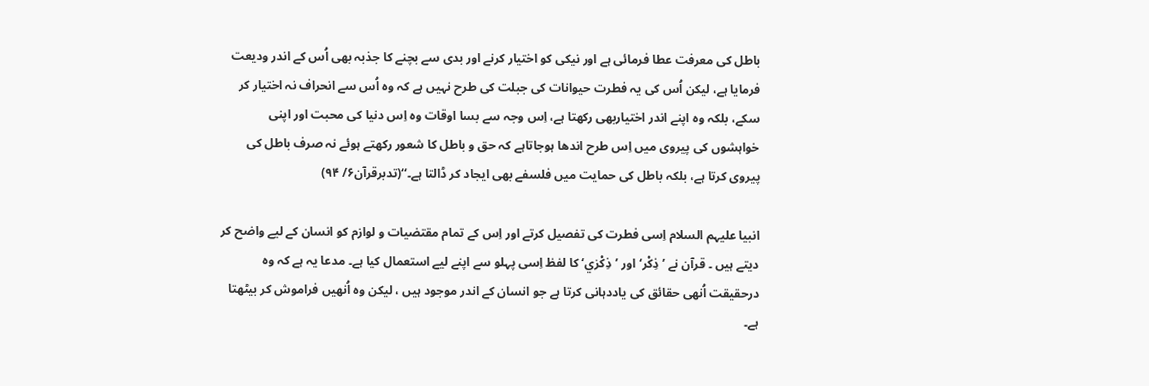باطل کی معرفت عطا فرمائی ہے اور نیکی کو اختیار کرنے اور بدی سے بچنے کا جذبہ بھی اُس کے اندر ودیعت فرمایا ہے، لیکن اُس کی یہ فطرت حیوانات کی جبلت کی طرح نہیں ہے کہ وہ اُس سے انحراف نہ اختیار کر سکے، بلکہ وہ اپنے اندر اختیاربھی رکھتا ہے، اِس وجہ سے بسا اوقات وہ اِس دنیا کی محبت اور اپنی خواہشوں کی پیروی میں اِس طرح اندھا ہوجاتاہے کہ حق و باطل کا شعور رکھتے ہوئے نہ صرف باطل کی پیروی کرتا ہے، بلکہ باطل کی حمایت میں فلسفے بھی ایجاد کر ڈالتا ہے۔‘‘(تدبرقرآن۶/ ۹۴)

انبیا علیہم السلام اِسی فطرت کی تفصیل کرتے اور اِس کے تمام مقتضیات و لوازم کو انسان کے لیے واضح کر دیتے ہیں ۔ قرآن نے ’ذِكْر‘ اور ’ذِكْرٰي‘ کا لفظ اِسی پہلو سے اپنے لیے استعمال کیا ہے۔ مدعا یہ ہے کہ وہ درحقیقت اُنھی حقائق کی یاددہانی کرتا ہے جو انسان کے اندر موجود ہیں ، لیکن وہ اُنھیں فراموش کر بیٹھتا ہے۔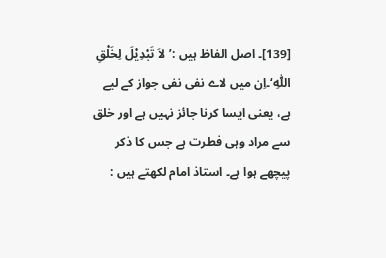[139]۔ اصل الفاظ ہیں :’لاَ تَبْدِيْلَ لِخَلْقِ اللّٰهِ‘۔اِن میں لاے نفی نفی جواز کے لیے ہے، یعنی ایسا کرنا جائز نہیں ہے اور خلق سے مراد وہی فطرت ہے جس کا ذکر پیچھے ہوا ہے۔ استاذ امام لکھتے ہیں :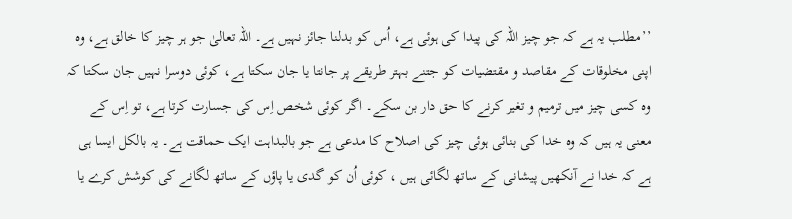’’مطلب یہ ہے کہ جو چیز اللہ کی پیدا کی ہوئی ہے، اُس کو بدلنا جائز نہیں ہے۔ اللہ تعالیٰ جو ہر چیز کا خالق ہے، وہ اپنی مخلوقات کے مقاصد و مقتضیات کو جتنے بہتر طریقے پر جانتا یا جان سکتا ہے، کوئی دوسرا نہیں جان سکتا کہ وہ کسی چیز میں ترمیم و تغیر کرنے کا حق دار بن سکے۔ اگر کوئی شخص اِس کی جسارت کرتا ہے، تو اِس کے معنی یہ ہیں کہ وہ خدا کی بنائی ہوئی چیز کی اصلاح کا مدعی ہے جو بالبداہت ایک حماقت ہے۔ یہ بالکل ایسا ہی ہے کہ خدا نے آنکھیں پیشانی کے ساتھ لگائی ہیں ، کوئی اُن کو گدی یا پاؤں کے ساتھ لگانے کی کوشش کرے یا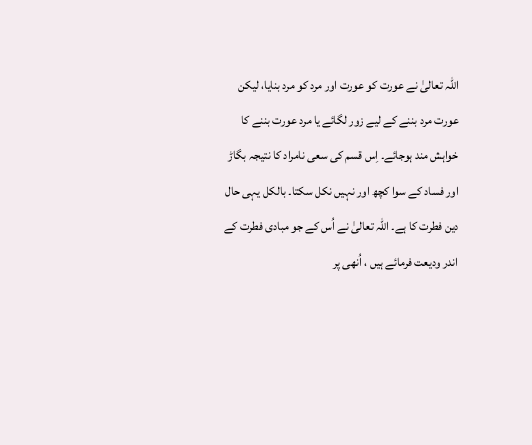اللہ تعالیٰ نے عورت کو عورت اور مرد کو مرد بنایا، لیکن عورت مرد بننے کے لیے زور لگائے یا مرد عورت بننے کا خواہش مند ہوجائے۔ اِس قسم کی سعی نامراد کا نتیجہ بگاڑ اور فساد کے سوا کچھ اور نہیں نکل سکتا۔ بالکل یہی حال دین فطرت کا ہے۔ اللہ تعالیٰ نے اُس کے جو مبادی فطرت کے اندر ودیعت فرمائے ہیں ، اُنھی پر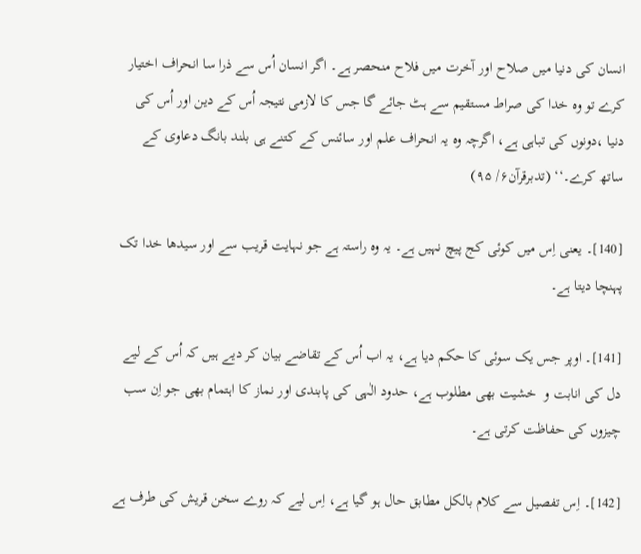انسان کی دنیا میں صلاح اور آخرت میں فلاح منحصر ہے۔ اگر انسان اُس سے ذرا سا انحراف اختیار کرے تو وہ خدا کی صراط مستقیم سے ہٹ جائے گا جس کا لازمی نتیجہ اُس کے دین اور اُس کی دنیا ،دونوں کی تباہی ہے، اگرچہ وہ یہ انحراف علم اور سائنس کے کتنے ہی بلند بانگ دعاوی کے ساتھ کرے۔‘‘ (تدبرقرآن۶/ ۹۵)

[140]۔ یعنی اِس میں کوئی کج پیچ نہیں ہے۔ یہ وہ راستہ ہے جو نہایت قریب سے اور سیدھا خدا تک پہنچا دیتا ہے۔

[141]۔ اوپر جس یک سوئی کا حکم دیا ہے، یہ اب اُس کے تقاضے بیان کر دیے ہیں کہ اُس کے لیے دل کی انابت و  خشیت بھی مطلوب ہے، حدود الٰہی کی پابندی اور نماز کا اہتمام بھی جو اِن سب چیزوں کی حفاظت کرتی ہے۔

[142]۔ اِس تفصیل سے کلام بالکل مطابق حال ہو گیا ہے، اِس لیے کہ روے سخن قریش کی طرف ہے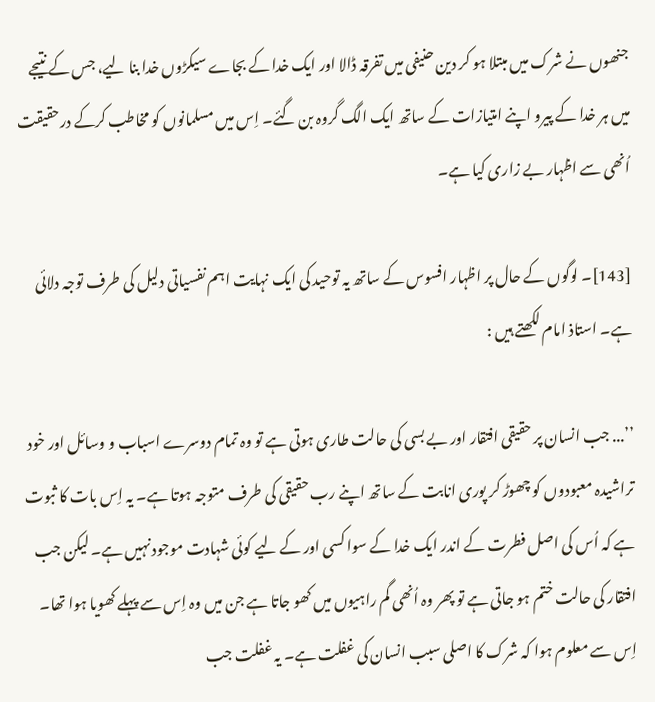جنھوں نے شرک میں مبتلا ہو کر دین حنیفی میں تفرقہ ڈالا اور ایک خدا کے بجاے سیکڑوں خدا بنا لیے، جس کے نتیجے میں ہر خدا کے پیرو اپنے امتیازات کے ساتھ ایک الگ گروہ بن گئے۔ اِس میں مسلمانوں کو مخاطب کرکے درحقیقت اُنھی سے اظہار بے زاری کیا ہے۔

[143]۔ لوگوں کے حال پر اظہار افسوس کے ساتھ یہ توحید کی ایک نہایت اہم نفسیاتی دلیل کی طرف توجہ دلائی ہے۔ استاذ امام لکھتے ہیں :

’’... جب انسان پر حقیقی افتقار اور بے بسی کی حالت طاری ہوتی ہے تو وہ تمام دوسرے اسباب و وسائل اور خود تراشیدہ معبودوں کو چھوڑ کر پوری انابت کے ساتھ اپنے رب حقیقی کی طرف متوجہ ہوتا ہے۔ یہ اِس بات کا ثبوت ہے کہ اُس کی اصل فطرت کے اندر ایک خدا کے سوا کسی اور کے لیے کوئی شہادت موجود نہیں ہے۔ لیکن جب افتقار کی حالت ختم ہو جاتی ہے تو پھر وہ اُنھی گم راہیوں میں کھو جاتا ہے جن میں وہ اِس سے پہلے کھویا ہوا تھا۔ اِس سے معلوم ہوا کہ شرک کا اصلی سبب انسان کی غفلت ہے۔ یہ غفلت جب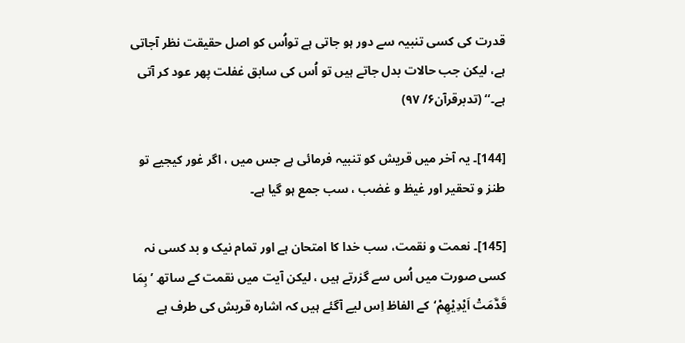قدرت کی کسی تنبیہ سے دور ہو جاتی ہے تواُس کو اصل حقیقت نظر آجاتی ہے، لیکن جب حالات بدل جاتے ہیں تو اُس کی سابق غفلت پھر عود کر آتی ہے۔‘‘ (تدبرقرآن۶/ ۹۷)

[144]۔ یہ آخر میں قریش کو تنبیہ فرمائی ہے جس میں ، اگر غور کیجیے تو طنز و تحقیر اور غیظ و غضب ، سب جمع ہو گیا ہے۔

[145]۔ نعمت و نقمت، سب خدا کا امتحان ہے اور تمام نیک و بد کسی نہ کسی صورت میں اُس سے گزرتے ہیں ، لیکن آیت میں نقمت کے ساتھ ’بِمَا قَدَّمَتْ اَيْدِيْهِمْ‘کے الفاظ اِس لیے آگئے ہیں کہ اشارہ قریش کی طرف ہے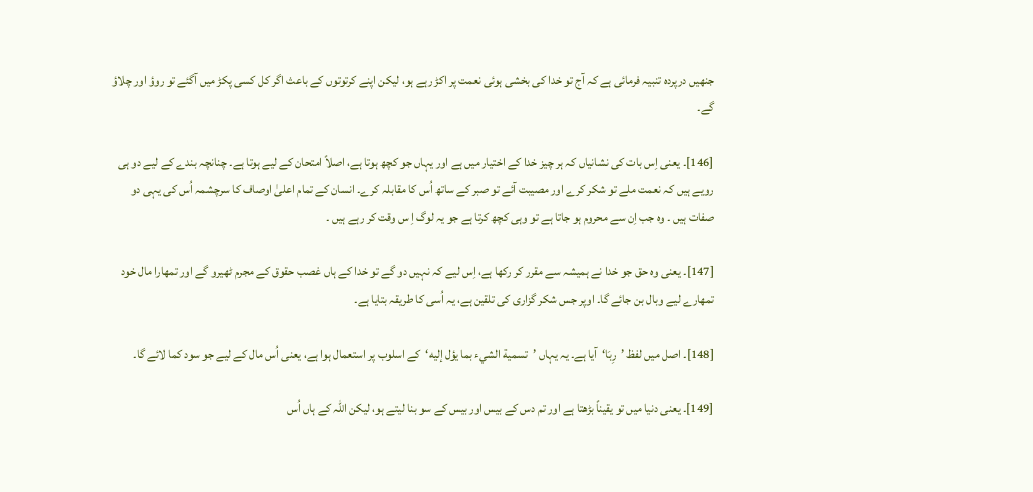جنھیں درپردہ تنبیہ فرمائی ہے کہ آج تو خدا کی بخشی ہوئی نعمت پر اکڑ رہے ہو، لیکن اپنے کرتوتوں کے باعث اگر کل کسی پکڑ میں آگئے تو روؤ اور چلاؤ گے۔

[146]۔ یعنی اِس بات کی نشانیاں کہ ہر چیز خدا کے اختیار میں ہے اور یہاں جو کچھ ہوتا ہے، اصلاً امتحان کے لیے ہوتا ہے۔ چنانچہ بندے کے لیے دو ہی رویے ہیں کہ نعمت ملے تو شکر کرے اور مصیبت آئے تو صبر کے ساتھ اُس کا مقابلہ کرے۔ انسان کے تمام اعلیٰ اوصاف کا سرچشمہ اُس کی یہی دو صفات ہیں ۔ وہ جب اِن سے محروم ہو جاتا ہے تو وہی کچھ کرتا ہے جو یہ لوگ اِ س وقت کر رہے ہیں ۔

[147]۔ یعنی وہ حق جو خدا نے ہمیشہ سے مقرر کر رکھا ہے، اِس لیے کہ نہیں دو گے تو خدا کے ہاں غصب حقوق کے مجرم ٹھیرو گے اور تمھارا مال خود تمھارے لیے وبال بن جائے گا۔ اوپر جس شکر گزاری کی تلقین ہے، یہ اُسی کا طریقہ بتایا ہے۔

[148]۔ اصل میں لفظ ’رِبَا‘آیا ہے۔ یہ یہاں ’تسمیة الشيء بما یؤل إلیه‘کے اسلوب پر استعمال ہوا ہے، یعنی اُس مال کے لیے جو سود کما لائے گا۔

[149]۔ یعنی دنیا میں تو یقیناً بڑھتا ہے اور تم دس کے بیس اور بیس کے سو بنا لیتے ہو، لیکن اللہ کے ہاں اُس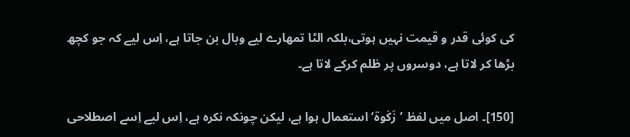کی کوئی قدر و قیمت نہیں ہوتی،بلکہ الٹا تمھارے لیے وبال بن جاتا ہے، اِس لیے کہ جو کچھ بڑھا کر لاتا ہے، دوسروں پر ظلم کرکے لاتا ہے۔

[150]۔ اصل میں لفظ ’زَکٰوۃ‘ استعمال ہوا ہے، لیکن چونکہ نکرہ ہے، اِس لیے اِسے اصطلاحی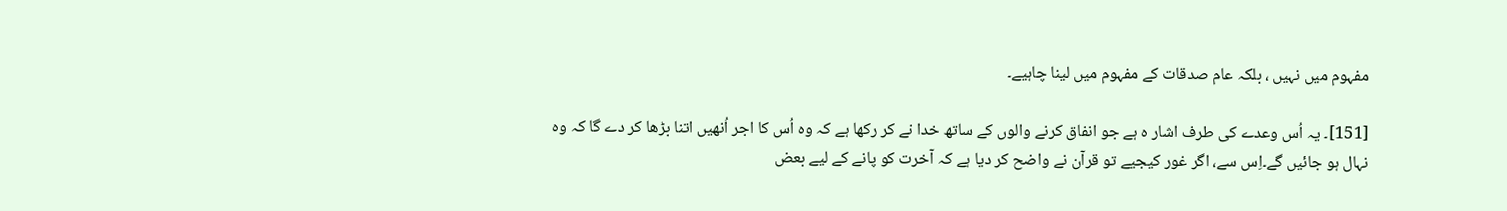مفہوم میں نہیں ، بلکہ عام صدقات کے مفہوم میں لینا چاہیے۔

[151]۔ یہ اُس وعدے کی طرف اشار ہ ہے جو انفاق کرنے والوں کے ساتھ خدا نے کر رکھا ہے کہ وہ اُس کا اجر اُنھیں اتنا بڑھا کر دے گا کہ وہ نہال ہو جائیں گے۔اِس سے، اگر غور کیجیے تو قرآن نے واضح کر دیا ہے کہ آخرت کو پانے کے لیے بعض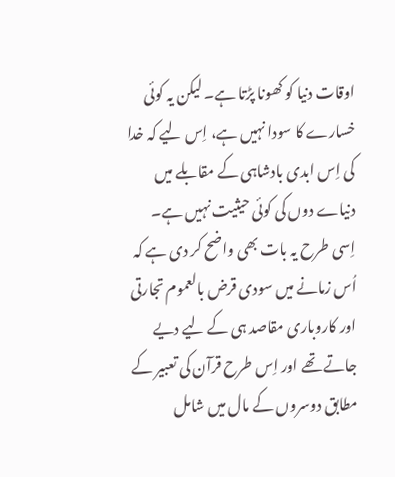اوقات دنیا کو کھونا پڑتا ہے۔ لیکن یہ کوئی خسارے کا سودا نہیں ہے، اِس لیے کہ خدا کی اِس ابدی بادشاہی کے مقابلے میں دنیاے دوں کی کوئی حیثیت نہیں ہے۔ اِسی طرح یہ بات بھی واضح کر دی ہے کہ اُس زمانے میں سودی قرض بالعموم تجارتی اور کاروباری مقاصد ہی کے لیے دیے جاتے تھے اور اِس طرح قرآن کی تعبیر کے مطابق دوسروں کے مال میں شامل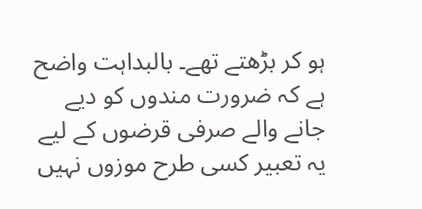ہو کر بڑھتے تھے۔ بالبداہت واضح ہے کہ ضرورت مندوں کو دیے جانے والے صرفی قرضوں کے لیے یہ تعبیر کسی طرح موزوں نہیں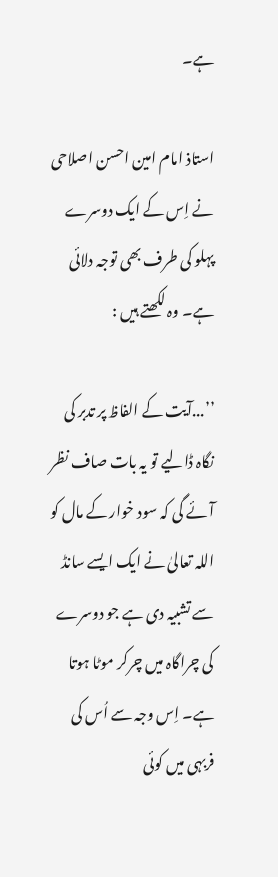ہے۔

استاذ امام امین احسن اصلاحی نے اِس کے ایک دوسرے پہلو کی طرف بھی توجہ دلائی ہے۔ وہ لکھتے ہیں :

’’...آیت کے الفاظ پر تدبر کی نگاہ ڈالیے تو یہ بات صاف نظر آئے گی کہ سود خوار کے مال کو اللہ تعالیٰ نے ایک ایسے سانڈ سے تشبیہ دی ہے جو دوسرے کی چراگاہ میں چرکر موٹا ہوتا ہے۔ اِس وجہ سے اُس کی فربہی میں کوئی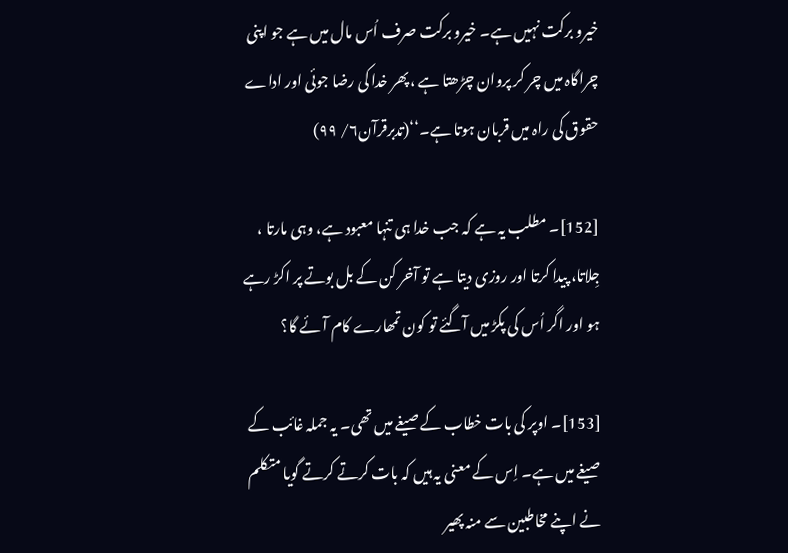خیرو برکت نہیں ہے۔ خیرو برکت صرف اُس مال میں ہے جو اپنی چراگاہ میں چر کر پروان چڑھتا ہے ،پھر خدا کی رضا جوئی اور اداے حقوق کی راہ میں قربان ہوتا ہے۔‘‘(تدبرقرآن۶/ ۹۹)

[152]۔ مطلب یہ ہے کہ جب خدا ہی تنہا معبود ہے، وہی مارتا ، جِلاتا، پیدا کرتا اور روزی دیتا ہے تو آخر کن کے بل بوتے پر اکڑ رہے ہو اور اگر اُس کی پکڑ میں آگئے تو کون تمھارے کام آئے گا؟

[153]۔ اوپر کی بات خطاب کے صیغے میں تھی۔ یہ جملہ غائب کے صیغے میں ہے۔ اِس کے معنی یہ ہیں کہ بات کرتے کرتے گویا متکلم نے اپنے مخاطبین سے منہ پھیر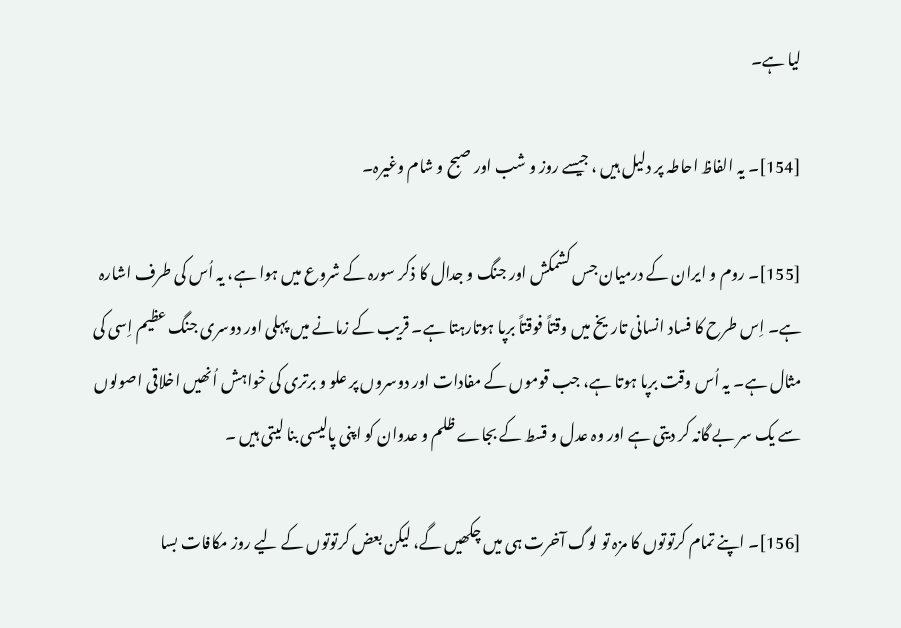لیا ہے۔

[154]۔ یہ الفاظ احاطہ پر دلیل ہیں ، جیسے روز و شب اور صبح و شام وغیرہ۔

[155]۔ روم و ایران کے درمیان جس کشمکش اور جنگ و جدال کا ذکر سورہ کے شروع میں ہوا ہے، یہ اُس کی طرف اشارہ ہے۔ اِس طرح کا فساد انسانی تاریخ میں وقتاً فوقتاً برپا ہوتارہتا ہے۔ قریب کے زمانے میں پہلی اور دوسری جنگ عظیم اِسی کی مثال ہے۔ یہ اُس وقت برپا ہوتا ہے، جب قوموں کے مفادات اور دوسروں پر علو و برتری کی خواہش اُنھیں اخلاقی اصولوں سے یک سر بے گانہ کر دیتی ہے اور وہ عدل و قسط کے بجاے ظلم و عدوان کو اپنی پالیسی بنا لیتی ہیں ۔

[156]۔ اپنے تمام کرتوتوں کا مزہ تو لوگ آخرت ہی میں چکھیں گے، لیکن بعض کرتوتوں کے لیے روز مکافات بسا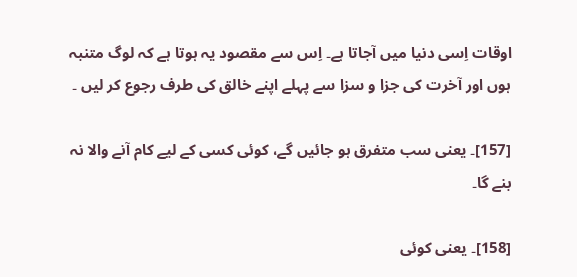اوقات اِسی دنیا میں آجاتا ہے۔ اِس سے مقصود یہ ہوتا ہے کہ لوگ متنبہ ہوں اور آخرت کی جزا و سزا سے پہلے اپنے خالق کی طرف رجوع کر لیں ۔

[157]۔ یعنی سب متفرق ہو جائیں گے، کوئی کسی کے لیے کام آنے والا نہ بنے گا۔

[158]۔ یعنی کوئی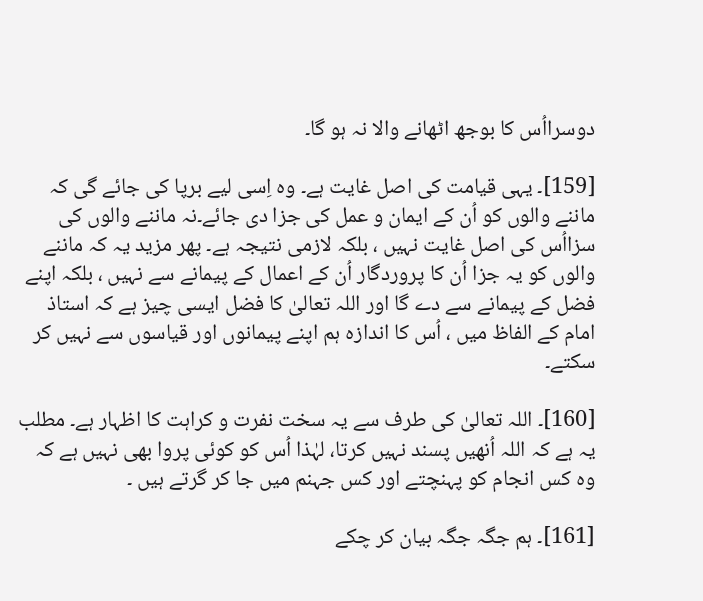دوسرااُس کا بوجھ اٹھانے والا نہ ہو گا۔

[159]۔ یہی قیامت کی اصل غایت ہے۔ وہ اِسی لیے برپا کی جائے گی کہ ماننے والوں کو اُن کے ایمان و عمل کی جزا دی جائے۔نہ ماننے والوں کی سزااُس کی اصل غایت نہیں ، بلکہ لازمی نتیجہ ہے۔ پھر مزید یہ کہ ماننے والوں کو یہ جزا اُن کا پروردگار اُن کے اعمال کے پیمانے سے نہیں ، بلکہ اپنے فضل کے پیمانے سے دے گا اور اللہ تعالیٰ کا فضل ایسی چیز ہے کہ استاذ امام کے الفاظ میں ، اُس کا اندازہ ہم اپنے پیمانوں اور قیاسوں سے نہیں کر سکتے۔

[160]۔ اللہ تعالیٰ کی طرف سے یہ سخت نفرت و کراہت کا اظہار ہے۔ مطلب یہ ہے کہ اللہ اُنھیں پسند نہیں کرتا، لہٰذا اُس کو کوئی پروا بھی نہیں ہے کہ وہ کس انجام کو پہنچتے اور کس جہنم میں جا کر گرتے ہیں ۔

[161]۔ ہم جگہ جگہ بیان کر چکے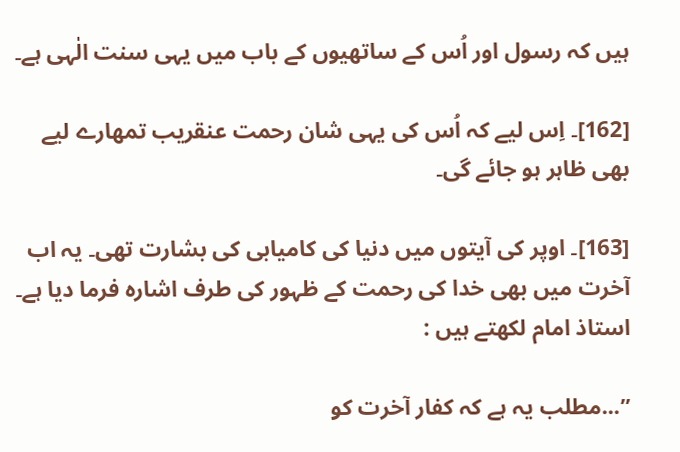ہیں کہ رسول اور اُس کے ساتھیوں کے باب میں یہی سنت الٰہی ہے۔

[162]۔ اِس لیے کہ اُس کی یہی شان رحمت عنقریب تمھارے لیے بھی ظاہر ہو جائے گی۔

[163]۔ اوپر کی آیتوں میں دنیا کی کامیابی کی بشارت تھی۔ یہ اب آخرت میں بھی خدا کی رحمت کے ظہور کی طرف اشارہ فرما دیا ہے۔ استاذ امام لکھتے ہیں :

’’...مطلب یہ ہے کہ کفار آخرت کو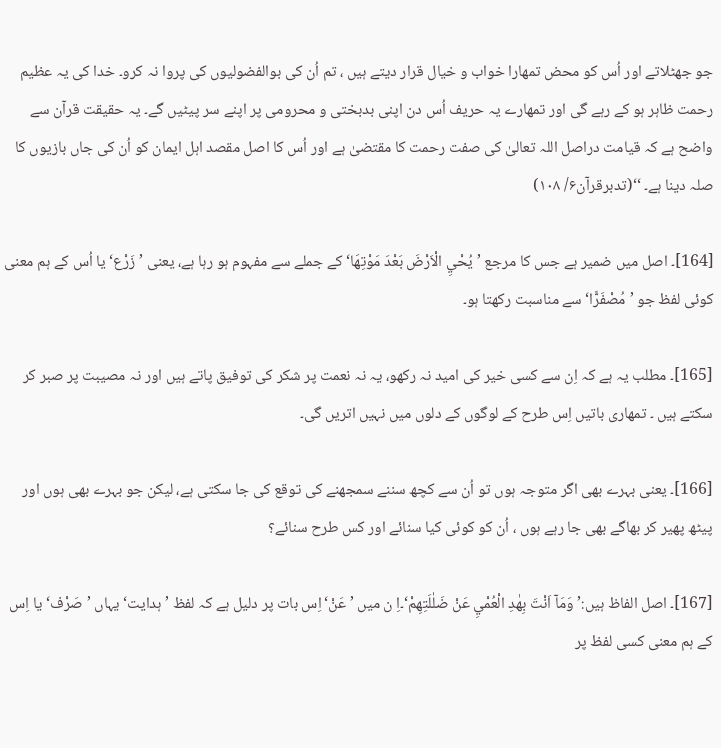جو جھٹلاتے اور اُس کو محض تمھارا خواب و خیال قرار دیتے ہیں ، تم اُن کی بوالفضولیوں کی پروا نہ کرو۔ خدا کی یہ عظیم رحمت ظاہر ہو کے رہے گی اور تمھارے یہ حریف اُس دن اپنی بدبختی و محرومی پر اپنے سر پیٹیں گے۔ یہ حقیقت قرآن سے واضح ہے کہ قیامت دراصل اللہ تعالیٰ کی صفت رحمت کا مقتضیٰ ہے اور اُس کا اصل مقصد اہل ایمان کو اُن کی جاں بازیوں کا صلہ دینا ہے۔ ‘‘(تدبرقرآن۶/ ۱۰۸)

[164]۔ اصل میں ضمیر ہے جس کا مرجع ’يُحْيِ الْاَرْضَ بَعْدَ مَوْتِهَا‘کے جملے سے مفہوم ہو رہا ہے، یعنی ’زَرْع‘ یا اُس کے ہم معنی کوئی لفظ جو ’مُصْفَرًّا‘ سے مناسبت رکھتا ہو۔

[165]۔ مطلب یہ ہے کہ اِن سے کسی خیر کی امید نہ رکھو، یہ نہ نعمت پر شکر کی توفیق پاتے ہیں اور نہ مصیبت پر صبر کر سکتے ہیں ۔ تمھاری باتیں اِس طرح کے لوگوں کے دلوں میں نہیں اتریں گی۔

[166]۔ یعنی بہرے بھی اگر متوجہ ہوں تو اُن سے کچھ سننے سمجھنے کی توقع کی جا سکتی ہے، لیکن جو بہرے بھی ہوں اور پیٹھ پھیر کر بھاگے بھی جا رہے ہوں ، اُن کو کوئی کیا سنائے اور کس طرح سنائے؟

[167]۔ اصل الفاظ ہیں:’وَمَآ اَنْتَ بِهٰدِ الْعُمْيِ عَنْ ضَلٰلَتِهِمْ‘۔اِ ن میں ’عَنْ‘اِس بات پر دلیل ہے کہ لفظ ’ہدایت‘ یہاں ’صَرْف‘یا اِس کے ہم معنی کسی لفظ پر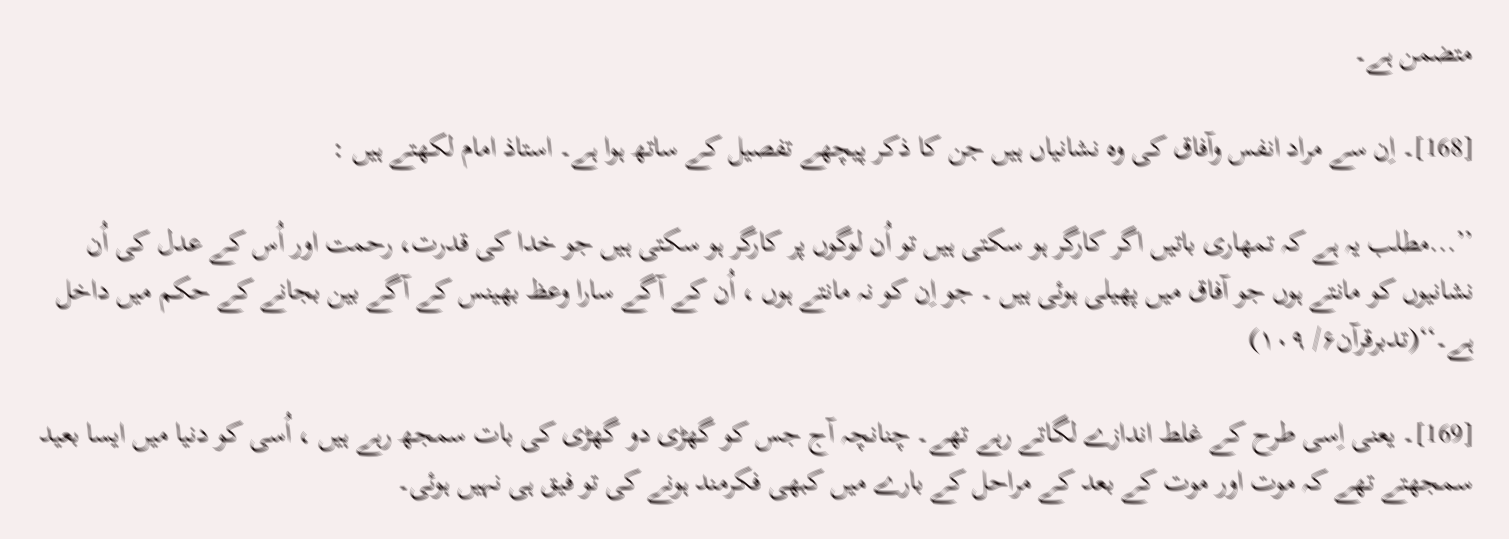متضمن ہے۔

[168]۔ اِن سے مراد انفس وآفاق کی وہ نشانیاں ہیں جن کا ذکر پیچھے تفصیل کے ساتھ ہوا ہے۔ استاذ امام لکھتے ہیں :

’’...مطلب یہ ہے کہ تمھاری باتیں اگر کارگر ہو سکتی ہیں تو اُن لوگوں پر کارگر ہو سکتی ہیں جو خدا کی قدرت، رحمت اور اُس کے عدل کی اُن نشانیوں کو مانتے ہوں جو آفاق میں پھیلی ہوئی ہیں ۔ جو اِن کو نہ مانتے ہوں ، اُن کے آگے سارا وعظ بھینس کے آگے بین بجانے کے حکم میں داخل ہے۔‘‘(تدبرقرآن۶/ ۱۰۹)

[169]۔ یعنی اِسی طرح کے غلط اندازے لگاتے رہے تھے۔ چنانچہ آج جس کو گھڑی دو گھڑی کی بات سمجھ رہے ہیں ، اُسی کو دنیا میں ایسا بعید سمجھتے تھے کہ موت اور موت کے بعد کے مراحل کے بارے میں کبھی فکرمند ہونے کی تو فیق ہی نہیں ہوئی۔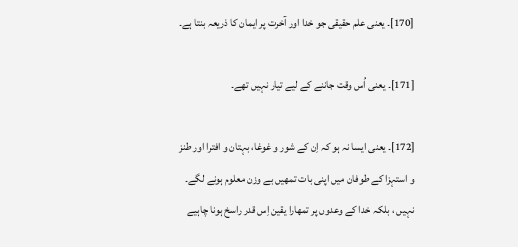[170]۔ یعنی علم حقیقی جو خدا اور آخرت پر ایمان کا ذریعہ بنتا ہے۔

[171]۔ یعنی اُس وقت جاننے کے لیے تیار نہیں تھے۔

[172]۔ یعنی ایسا نہ ہو کہ اِن کے شور و غوغا، بہتان و افترا اور طنز و استہزا کے طوفان میں اپنی بات تمھیں بے وزن معلوم ہونے لگے۔ نہیں ، بلکہ خدا کے وعدوں پر تمھارا یقین اِس قدر راسخ ہونا چاہیے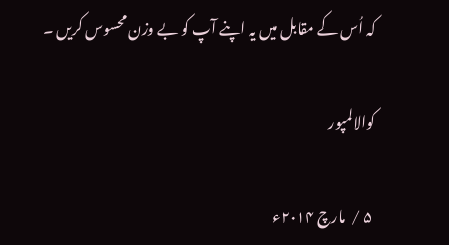کہ اُس کے مقابل میں یہ اپنے آپ کو بے وزن محسوس کریں ۔

کوالالمپور

 ۵ /  مارچ ۲۰۱۴ء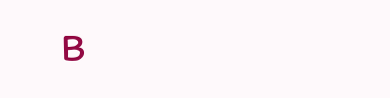B